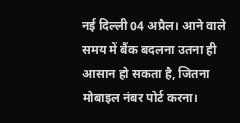नई दिल्ली 04 अप्रैल। आने वाले समय में बैंक बदलना उतना ही आसान हो सकता है, जितना मोबाइल नंबर पोर्ट करना।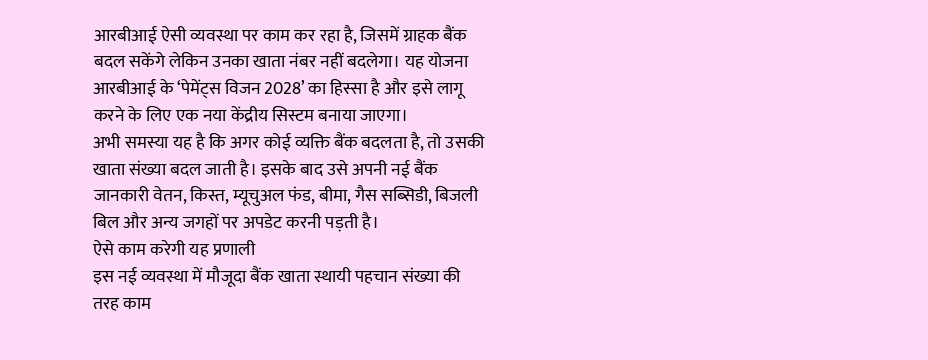आरबीआई ऐसी व्यवस्था पर काम कर रहा है, जिसमें ग्राहक बैंक बदल सकेंगे लेकिन उनका खाता नंबर नहीं बदलेगा। यह योजना आरबीआई के ‘पेमेंट्स विजन 2028’ का हिस्सा है और इसे लागू करने के लिए एक नया केंद्रीय सिस्टम बनाया जाएगा।
अभी समस्या यह है कि अगर कोई व्यक्ति बैंक बदलता है, तो उसकी खाता संख्या बदल जाती है। इसके बाद उसे अपनी नई बैंक जानकारी वेतन, किस्त, म्यूचुअल फंड, बीमा, गैस सब्सिडी, बिजली बिल और अन्य जगहों पर अपडेट करनी पड़ती है।
ऐसे काम करेगी यह प्रणाली
इस नई व्यवस्था में मौजूदा बैंक खाता स्थायी पहचान संख्या की तरह काम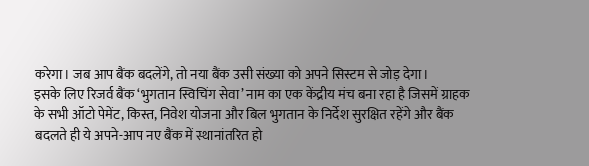करेगा। जब आप बैंक बदलेंगे, तो नया बैंक उसी संख्या को अपने सिस्टम से जोड़ देगा।
इसके लिए रिजर्व बैंक ‘भुगतान स्विचिंग सेवा’ नाम का एक केंद्रीय मंच बना रहा है जिसमें ग्राहक के सभी ऑटो पेमेंट, किस्त, निवेश योजना और बिल भुगतान के निर्देश सुरक्षित रहेंगे और बैंक बदलते ही ये अपने-आप नए बैंक में स्थानांतरित हो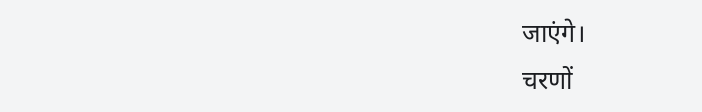जाएंगे।
चरणों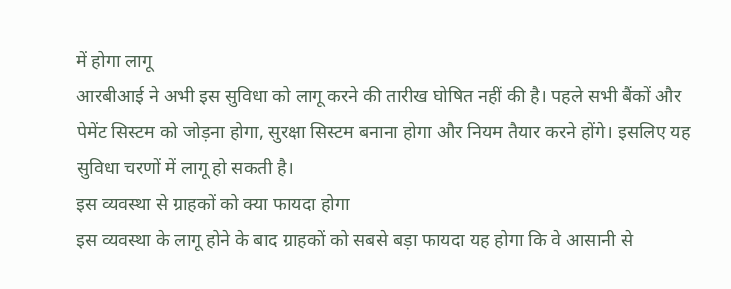में होगा लागू
आरबीआई ने अभी इस सुविधा को लागू करने की तारीख घोषित नहीं की है। पहले सभी बैंकों और पेमेंट सिस्टम को जोड़ना होगा, सुरक्षा सिस्टम बनाना होगा और नियम तैयार करने होंगे। इसलिए यह सुविधा चरणों में लागू हो सकती है।
इस व्यवस्था से ग्राहकों को क्या फायदा होगा
इस व्यवस्था के लागू होने के बाद ग्राहकों को सबसे बड़ा फायदा यह होगा कि वे आसानी से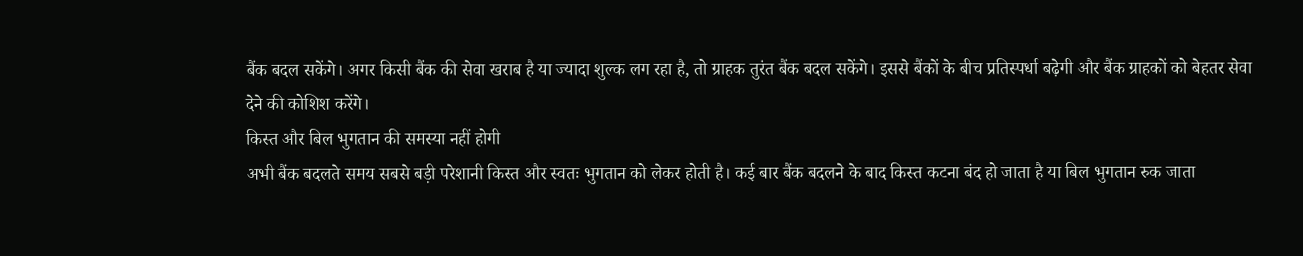बैंक बदल सकेंगे। अगर किसी बैंक की सेवा खराब है या ज्यादा शुल्क लग रहा है, तो ग्राहक तुरंत बैंक बदल सकेंगे। इससे बैंकों के बीच प्रतिस्पर्धा बढ़ेगी और बैंक ग्राहकों को बेहतर सेवा देने की कोशिश करेंगे।
किस्त और बिल भुगतान की समस्या नहीं होगी
अभी बैंक बदलते समय सबसे बड़ी परेशानी किस्त और स्वतः भुगतान को लेकर होती है। कई बार बैंक बदलने के बाद किस्त कटना बंद हो जाता है या बिल भुगतान रुक जाता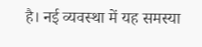है। नई व्यवस्था में यह समस्या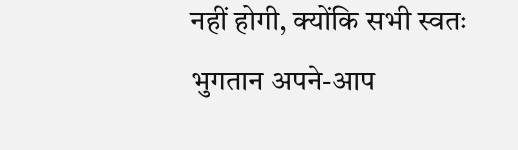नहीं होगी, क्योंकि सभी स्वतः भुगतान अपने-आप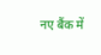नए बैंक में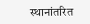स्थानांतरित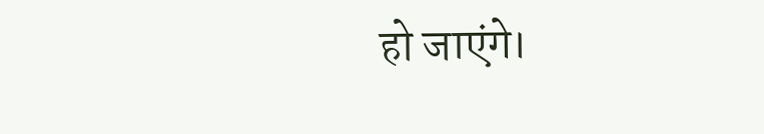हो जाएंगे।